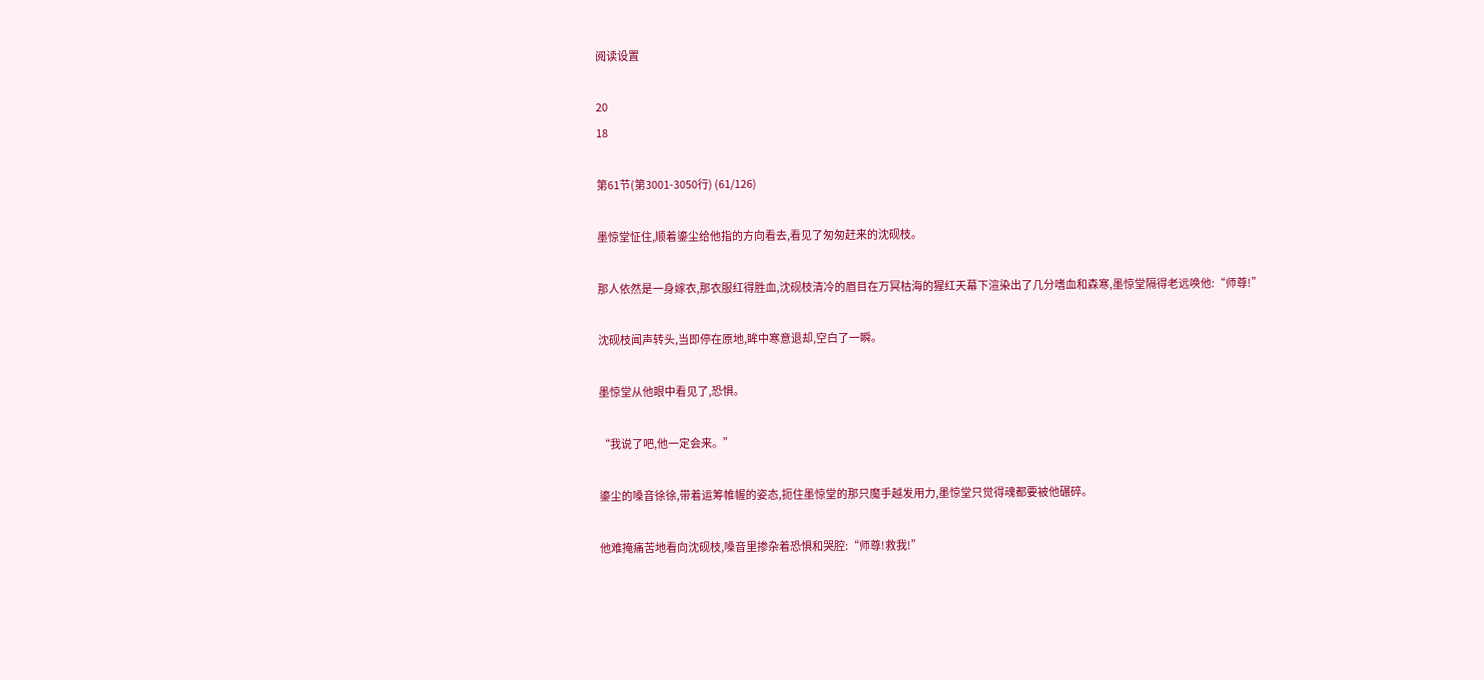阅读设置

20
18

第61节(第3001-3050行) (61/126)

墨惊堂怔住,顺着鎏尘给他指的方向看去,看见了匆匆赶来的沈砚枝。

那人依然是一身嫁衣,那衣服红得胜血,沈砚枝清冷的眉目在万冥枯海的猩红天幕下渲染出了几分嗜血和森寒,墨惊堂隔得老远唤他:“师尊!”

沈砚枝闻声转头,当即停在原地,眸中寒意退却,空白了一瞬。

墨惊堂从他眼中看见了,恐惧。

“我说了吧,他一定会来。”

鎏尘的嗓音徐徐,带着运筹帷幄的姿态,扼住墨惊堂的那只魔手越发用力,墨惊堂只觉得魂都要被他碾碎。

他难掩痛苦地看向沈砚枝,嗓音里掺杂着恐惧和哭腔:“师尊!救我!”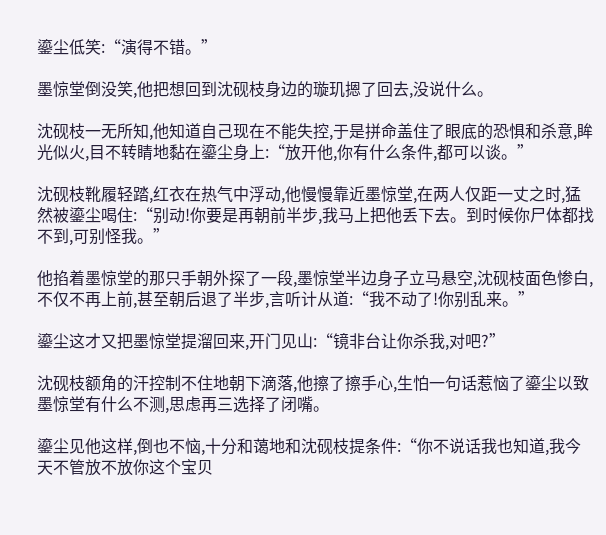鎏尘低笑:“演得不错。”

墨惊堂倒没笑,他把想回到沈砚枝身边的璇玑摁了回去,没说什么。

沈砚枝一无所知,他知道自己现在不能失控,于是拼命盖住了眼底的恐惧和杀意,眸光似火,目不转睛地黏在鎏尘身上:“放开他,你有什么条件,都可以谈。”

沈砚枝靴履轻踏,红衣在热气中浮动,他慢慢靠近墨惊堂,在两人仅距一丈之时,猛然被鎏尘喝住:“别动!你要是再朝前半步,我马上把他丢下去。到时候你尸体都找不到,可别怪我。”

他掐着墨惊堂的那只手朝外探了一段,墨惊堂半边身子立马悬空,沈砚枝面色惨白,不仅不再上前,甚至朝后退了半步,言听计从道:“我不动了!你别乱来。”

鎏尘这才又把墨惊堂提溜回来,开门见山:“镜非台让你杀我,对吧?”

沈砚枝额角的汗控制不住地朝下滴落,他擦了擦手心,生怕一句话惹恼了鎏尘以致墨惊堂有什么不测,思虑再三选择了闭嘴。

鎏尘见他这样,倒也不恼,十分和蔼地和沈砚枝提条件:“你不说话我也知道,我今天不管放不放你这个宝贝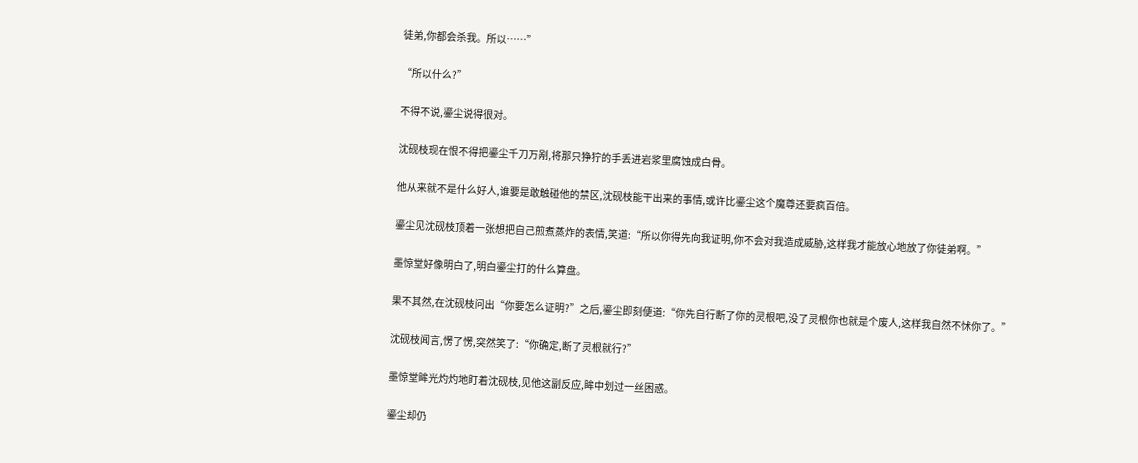徒弟,你都会杀我。所以……”

“所以什么?”

不得不说,鎏尘说得很对。

沈砚枝现在恨不得把鎏尘千刀万剐,将那只狰狞的手丢进岩浆里腐蚀成白骨。

他从来就不是什么好人,谁要是敢触碰他的禁区,沈砚枝能干出来的事情,或许比鎏尘这个魔尊还要疯百倍。

鎏尘见沈砚枝顶着一张想把自己煎煮蒸炸的表情,笑道:“所以你得先向我证明,你不会对我造成威胁,这样我才能放心地放了你徒弟啊。”

墨惊堂好像明白了,明白鎏尘打的什么算盘。

果不其然,在沈砚枝问出“你要怎么证明?”之后,鎏尘即刻便道:“你先自行断了你的灵根吧,没了灵根你也就是个废人,这样我自然不怵你了。”

沈砚枝闻言,愣了愣,突然笑了:“你确定,断了灵根就行?”

墨惊堂眸光灼灼地盯着沈砚枝,见他这副反应,眸中划过一丝困惑。

鎏尘却仍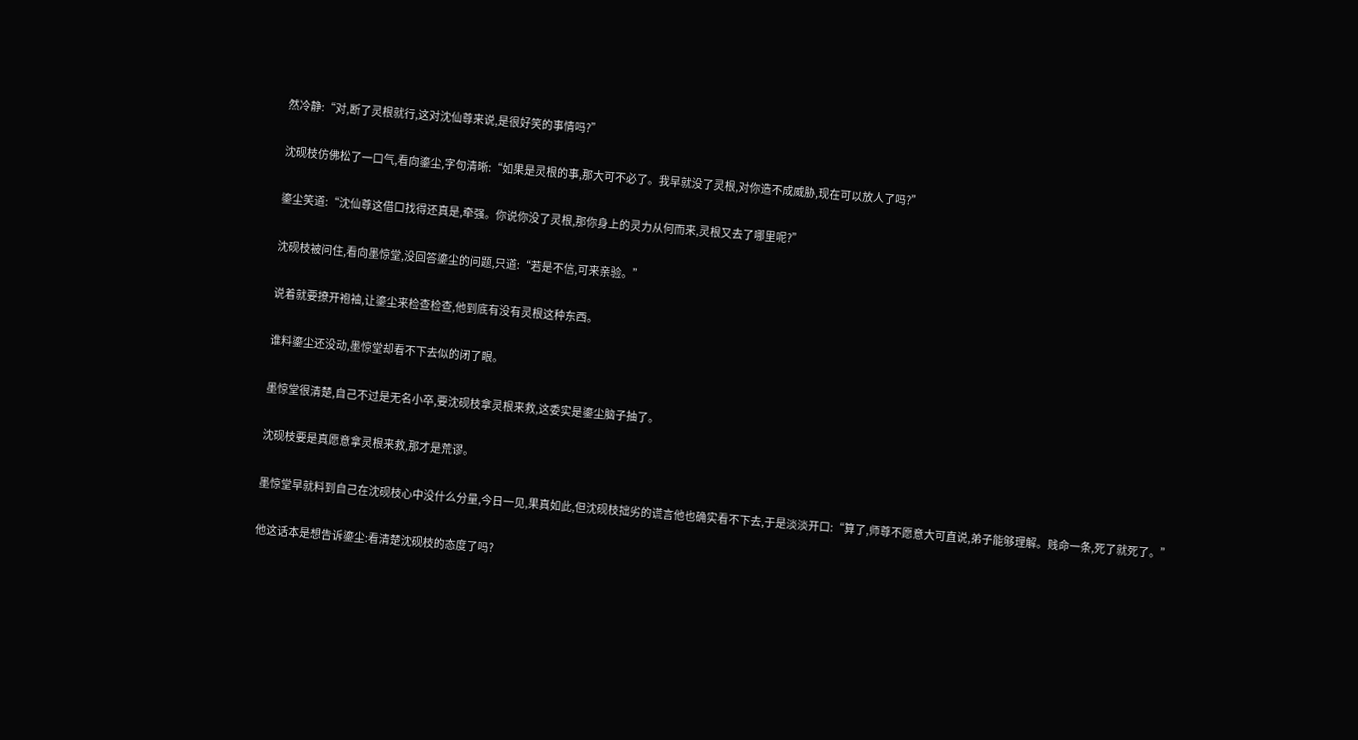然冷静:“对,断了灵根就行,这对沈仙尊来说,是很好笑的事情吗?”

沈砚枝仿佛松了一口气,看向鎏尘,字句清晰:“如果是灵根的事,那大可不必了。我早就没了灵根,对你造不成威胁,现在可以放人了吗?”

鎏尘笑道:“沈仙尊这借口找得还真是,牵强。你说你没了灵根,那你身上的灵力从何而来,灵根又去了哪里呢?”

沈砚枝被问住,看向墨惊堂,没回答鎏尘的问题,只道:“若是不信,可来亲验。”

说着就要撩开袍袖,让鎏尘来检查检查,他到底有没有灵根这种东西。

谁料鎏尘还没动,墨惊堂却看不下去似的闭了眼。

墨惊堂很清楚,自己不过是无名小卒,要沈砚枝拿灵根来救,这委实是鎏尘脑子抽了。

沈砚枝要是真愿意拿灵根来救,那才是荒谬。

墨惊堂早就料到自己在沈砚枝心中没什么分量,今日一见,果真如此,但沈砚枝拙劣的谎言他也确实看不下去,于是淡淡开口:“算了,师尊不愿意大可直说,弟子能够理解。贱命一条,死了就死了。”

他这话本是想告诉鎏尘:看清楚沈砚枝的态度了吗?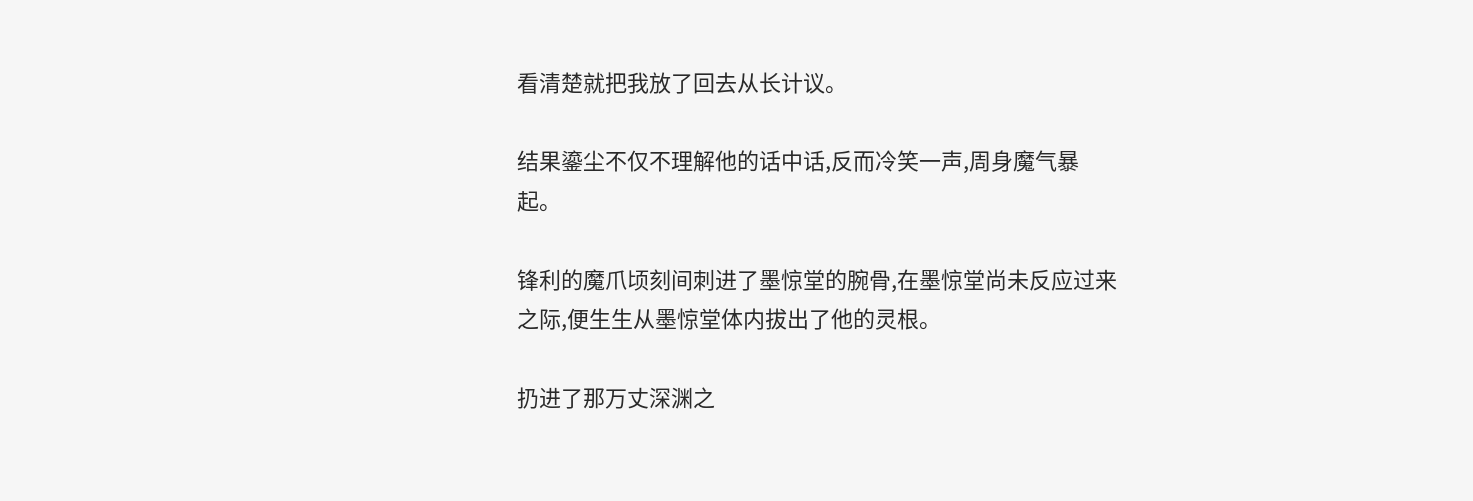看清楚就把我放了回去从长计议。

结果鎏尘不仅不理解他的话中话,反而冷笑一声,周身魔气暴起。

锋利的魔爪顷刻间刺进了墨惊堂的腕骨,在墨惊堂尚未反应过来之际,便生生从墨惊堂体内拔出了他的灵根。

扔进了那万丈深渊之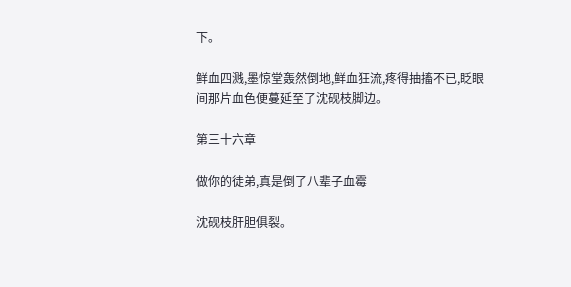下。

鲜血四溅,墨惊堂轰然倒地,鲜血狂流,疼得抽搐不已,眨眼间那片血色便蔓延至了沈砚枝脚边。

第三十六章

做你的徒弟,真是倒了八辈子血霉

沈砚枝肝胆俱裂。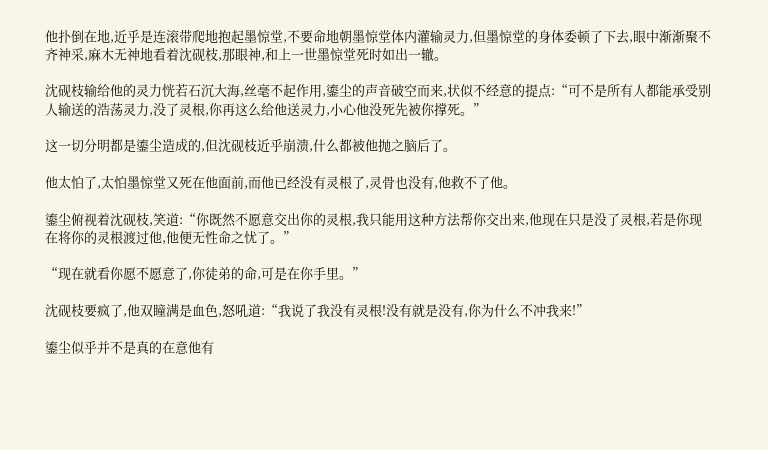他扑倒在地,近乎是连滚带爬地抱起墨惊堂,不要命地朝墨惊堂体内灌输灵力,但墨惊堂的身体委顿了下去,眼中渐渐聚不齐神采,麻木无神地看着沈砚枝,那眼神,和上一世墨惊堂死时如出一辙。

沈砚枝输给他的灵力恍若石沉大海,丝毫不起作用,鎏尘的声音破空而来,状似不经意的提点:“可不是所有人都能承受别人输送的浩荡灵力,没了灵根,你再这么给他送灵力,小心他没死先被你撑死。”

这一切分明都是鎏尘造成的,但沈砚枝近乎崩溃,什么都被他抛之脑后了。

他太怕了,太怕墨惊堂又死在他面前,而他已经没有灵根了,灵骨也没有,他救不了他。

鎏尘俯视着沈砚枝,笑道:“你既然不愿意交出你的灵根,我只能用这种方法帮你交出来,他现在只是没了灵根,若是你现在将你的灵根渡过他,他便无性命之忧了。”

“现在就看你愿不愿意了,你徒弟的命,可是在你手里。”

沈砚枝要疯了,他双瞳满是血色,怒吼道:“我说了我没有灵根!没有就是没有,你为什么不冲我来!”

鎏尘似乎并不是真的在意他有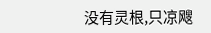没有灵根,只凉飕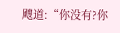飕道:“你没有?你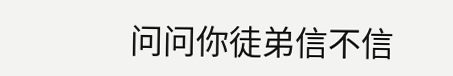问问你徒弟信不信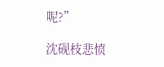呢?”

沈砚枝悲愤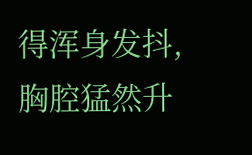得浑身发抖,胸腔猛然升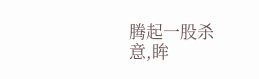腾起一股杀意,眸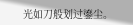光如刀般划过鎏尘。